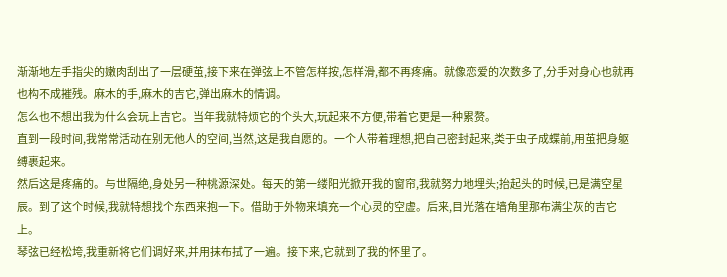渐渐地左手指尖的嫩肉刮出了一层硬茧,接下来在弹弦上不管怎样按,怎样滑,都不再疼痛。就像恋爱的次数多了,分手对身心也就再也构不成摧残。麻木的手,麻木的吉它,弹出麻木的情调。
怎么也不想出我为什么会玩上吉它。当年我就特烦它的个头大,玩起来不方便,带着它更是一种累赘。
直到一段时间,我常常活动在别无他人的空间,当然,这是我自愿的。一个人带着理想,把自己密封起来,类于虫子成蝶前,用茧把身躯缚裹起来。
然后这是疼痛的。与世隔绝,身处另一种桃源深处。每天的第一缕阳光掀开我的窗帘,我就努力地埋头;抬起头的时候,已是满空星辰。到了这个时候,我就特想找个东西来抱一下。借助于外物来填充一个心灵的空虚。后来,目光落在墙角里那布满尘灰的吉它上。
琴弦已经松垮,我重新将它们调好来,并用抹布拭了一遍。接下来,它就到了我的怀里了。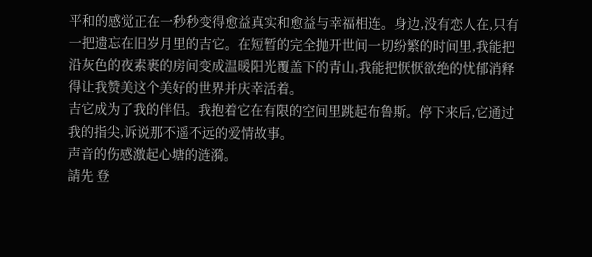平和的感觉正在一秒秒变得愈益真实和愈益与幸福相连。身边,没有恋人在,只有一把遗忘在旧岁月里的吉它。在短暂的完全抛开世间一切纷繁的时间里,我能把沿灰色的夜素裹的房间变成温暖阳光覆盖下的青山,我能把恹恹欲绝的忧郁消释得让我赞美这个美好的世界并庆幸活着。
吉它成为了我的伴侣。我抱着它在有限的空间里跳起布鲁斯。停下来后,它通过我的指尖,诉说那不遥不远的爱情故事。
声音的伤感激起心塘的涟漪。
請先 登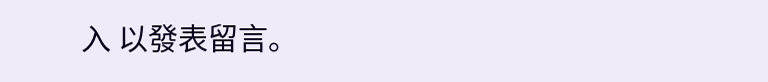入 以發表留言。